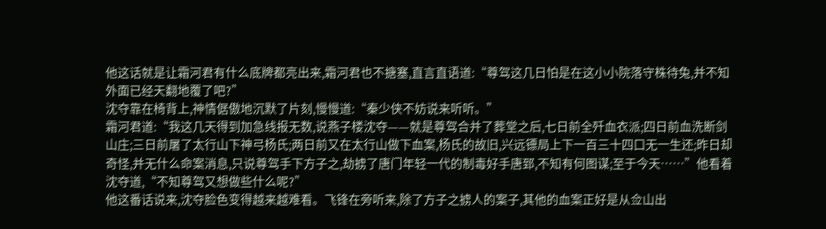他这话就是让霜河君有什么底牌都亮出来,霜河君也不搪塞,直言直语道:“尊驾这几日怕是在这小小院落守株待兔,并不知外面已经天翻地覆了吧?”
沈夺靠在椅背上,神情倨傲地沉默了片刻,慢慢道:“秦少侠不妨说来听听。”
霜河君道:“我这几天得到加急线报无数,说燕子楼沈夺——就是尊驾合并了葬堂之后,七日前全歼血衣派;四日前血洗断剑山庄;三日前屠了太行山下神弓杨氏;两日前又在太行山做下血案,杨氏的故旧,兴远镖局上下一百三十四口无一生还;昨日却奇怪,并无什么命案消息,只说尊驾手下方子之,劫掳了唐门年轻一代的制毒好手唐郅,不知有何图谋;至于今天……”他看着沈夺道,“不知尊驾又想做些什么呢?”
他这番话说来,沈夺脸色变得越来越难看。飞锋在旁听来,除了方子之掳人的案子,其他的血案正好是从佥山出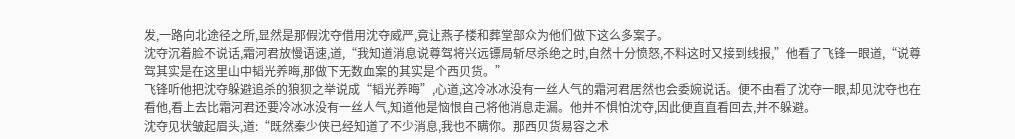发,一路向北途径之所,显然是那假沈夺借用沈夺威严,竟让燕子楼和葬堂部众为他们做下这么多案子。
沈夺沉着脸不说话,霜河君放慢语速,道,“我知道消息说尊驾将兴远镖局斩尽杀绝之时,自然十分愤怒,不料这时又接到线报,”他看了飞锋一眼道,“说尊驾其实是在这里山中韬光养晦,那做下无数血案的其实是个西贝货。”
飞锋听他把沈夺躲避追杀的狼狈之举说成“韬光养晦”,心道,这冷冰冰没有一丝人气的霜河君居然也会委婉说话。便不由看了沈夺一眼,却见沈夺也在看他,看上去比霜河君还要冷冰冰没有一丝人气,知道他是恼恨自己将他消息走漏。他并不惧怕沈夺,因此便直直看回去,并不躲避。
沈夺见状皱起眉头,道:“既然秦少侠已经知道了不少消息,我也不瞒你。那西贝货易容之术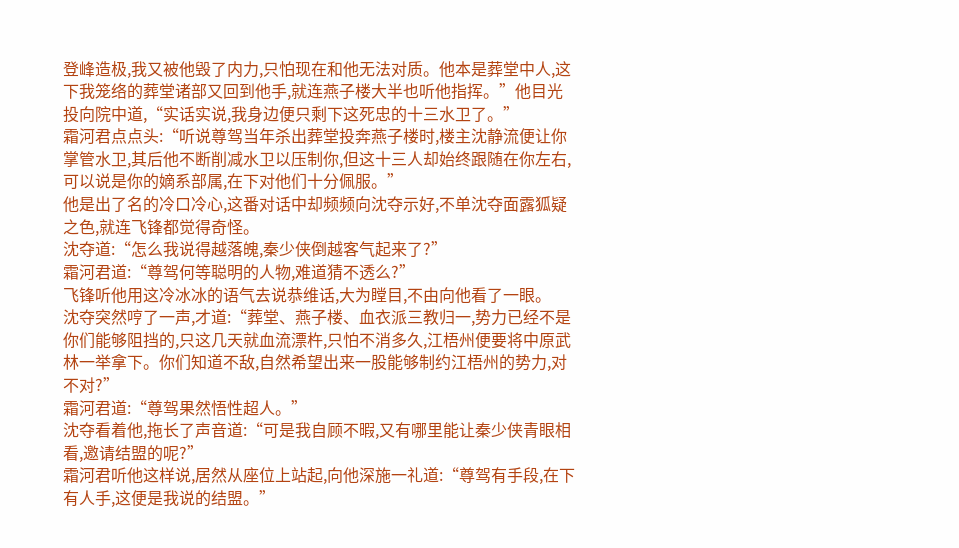登峰造极,我又被他毁了内力,只怕现在和他无法对质。他本是葬堂中人,这下我笼络的葬堂诸部又回到他手,就连燕子楼大半也听他指挥。”他目光投向院中道,“实话实说,我身边便只剩下这死忠的十三水卫了。”
霜河君点点头:“听说尊驾当年杀出葬堂投奔燕子楼时,楼主沈静流便让你掌管水卫,其后他不断削减水卫以压制你,但这十三人却始终跟随在你左右,可以说是你的嫡系部属,在下对他们十分佩服。”
他是出了名的冷口冷心,这番对话中却频频向沈夺示好,不单沈夺面露狐疑之色,就连飞锋都觉得奇怪。
沈夺道:“怎么我说得越落魄,秦少侠倒越客气起来了?”
霜河君道:“尊驾何等聪明的人物,难道猜不透么?”
飞锋听他用这冷冰冰的语气去说恭维话,大为瞠目,不由向他看了一眼。
沈夺突然哼了一声,才道:“葬堂、燕子楼、血衣派三教归一,势力已经不是你们能够阻挡的,只这几天就血流漂杵,只怕不消多久,江梧州便要将中原武林一举拿下。你们知道不敌,自然希望出来一股能够制约江梧州的势力,对不对?”
霜河君道:“尊驾果然悟性超人。”
沈夺看着他,拖长了声音道:“可是我自顾不暇,又有哪里能让秦少侠青眼相看,邀请结盟的呢?”
霜河君听他这样说,居然从座位上站起,向他深施一礼道:“尊驾有手段,在下有人手,这便是我说的结盟。”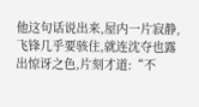他这句话说出来,屋内一片寂静,飞锋几乎要骇住,就连沈夺也露出惊讶之色,片刻才道:“不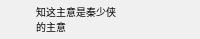知这主意是秦少侠的主意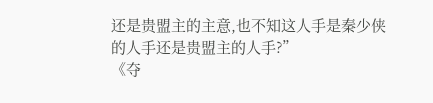还是贵盟主的主意,也不知这人手是秦少侠的人手还是贵盟主的人手?”
《夺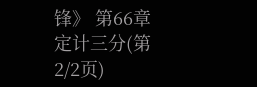锋》 第66章 定计三分(第2/2页)